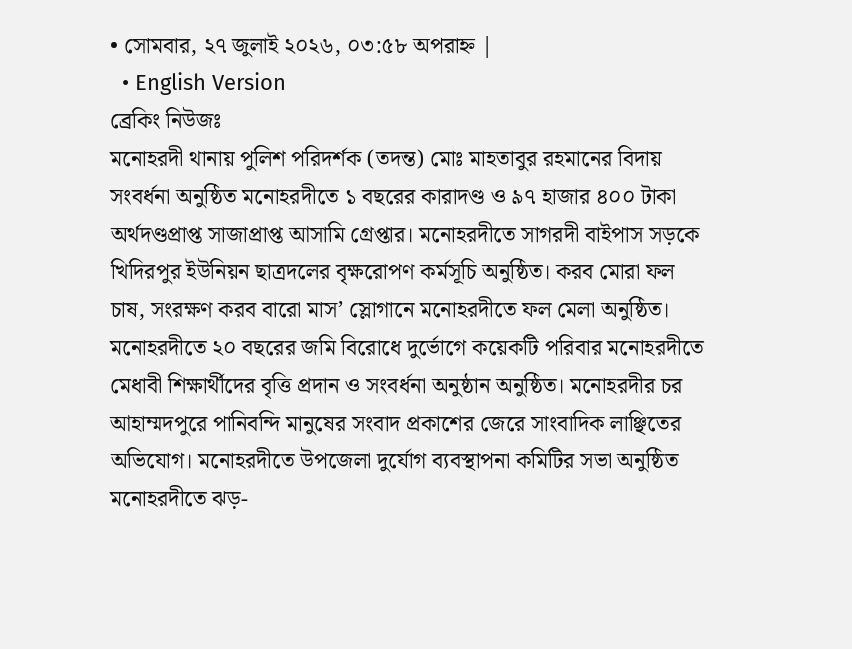• সোমবার, ২৭ জুলাই ২০২৬, ০৩:৫৮ অপরাহ্ন |
  • English Version
ব্রেকিং নিউজঃ
মনোহরদী থানায় পুলিশ পরিদর্শক (তদন্ত) মোঃ মাহতাবুর রহমানের বিদায় সংবর্ধনা অনুষ্ঠিত মনোহরদীতে ১ বছরের কারাদণ্ড ও ৯৭ হাজার ৪০০ টাকা অর্থদণ্ডপ্রাপ্ত সাজাপ্রাপ্ত আসামি গ্রেপ্তার। মনোহরদীতে সাগরদী বাইপাস সড়কে খিদিরপুর ইউনিয়ন ছাত্রদলের বৃক্ষরোপণ কর্মসূচি অনুষ্ঠিত। করব মোরা ফল চাষ, সংরক্ষণ করব বারো মাস’ স্লোগানে মনোহরদীতে ফল মেলা অনুষ্ঠিত। মনোহরদীতে ২০ বছরের জমি বিরোধে দুর্ভোগে কয়েকটি পরিবার মনোহরদীতে মেধাবী শিক্ষার্থীদের বৃত্তি প্রদান ও সংবর্ধনা অনুষ্ঠান অনুষ্ঠিত। মনোহরদীর চর আহাম্মদপুরে পানিবন্দি মানুষের সংবাদ প্রকাশের জেরে সাংবাদিক লাঞ্ছিতের অভিযোগ। মনোহরদীতে উপজেলা দুর্যোগ ব্যবস্থাপনা কমিটির সভা অনুষ্ঠিত মনোহরদীতে ঝড়-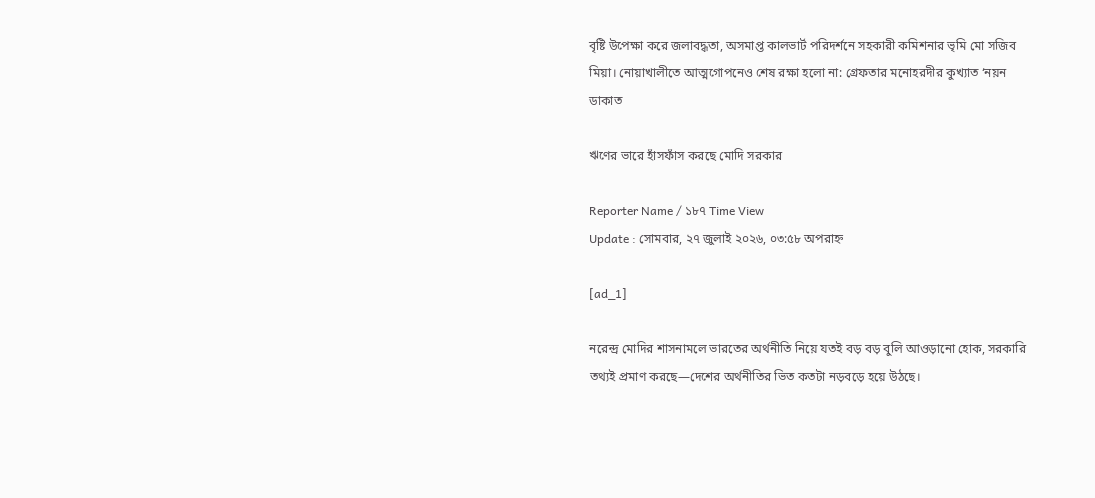বৃষ্টি উপেক্ষা করে জলাবদ্ধতা, অসমাপ্ত কালভার্ট পরিদর্শনে সহকারী কমিশনার ভৃমি মো সজিব মিয়া। নোয়াখালীতে আত্মগোপনেও শেষ রক্ষা হলো না: গ্রেফতার মনোহরদীর কুখ্যাত ‘নয়ন ডাকাত

ঋণের ভারে হাঁসফাঁস করছে মোদি সরকার

Reporter Name / ১৮৭ Time View
Update : সোমবার, ২৭ জুলাই ২০২৬, ০৩:৫৮ অপরাহ্ন

[ad_1]

নরেন্দ্র মোদির শাসনামলে ভারতের অর্থনীতি নিয়ে যতই বড় বড় বুলি আওড়ানো হোক, সরকারি তথ্যই প্রমাণ করছে—দেশের অর্থনীতির ভিত কতটা নড়বড়ে হয়ে উঠছে।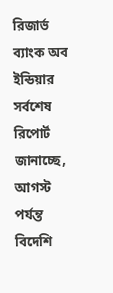রিজার্ভ ব্যাংক অব ইন্ডিয়ার সর্বশেষ রিপোর্ট জানাচ্ছে, আগস্ট পর্যন্ত বিদেশি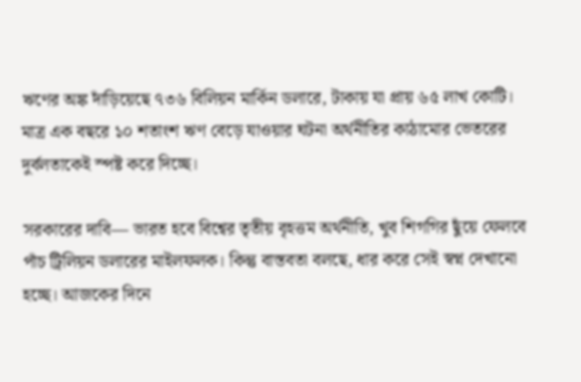ঋণের অঙ্ক দাঁড়িয়েছে ৭৩৬ বিলিয়ন মার্কিন ডলারে, টাকায় যা প্রায় ৬৫ লাখ কোটি। মাত্র এক বছরে ১০ শতাংশ ঋণ বেড়ে যাওয়ার ঘটনা অর্থনীতির কাঠামোর ভেতরের দুর্বলতাকেই স্পষ্ট করে দিচ্ছে।

সরকারের দাবি— ভারত হবে বিশ্বের তৃতীয় বৃহত্তম অর্থনীতি, খুব শিগগির ছুঁয়ে ফেলবে পাঁচ ট্রিলিয়ন ডলারের মাইলফলক। কিন্তু বাস্তবতা বলছে, ধার করে সেই স্বপ্ন দেখানো হচ্ছে। আজকের দিনে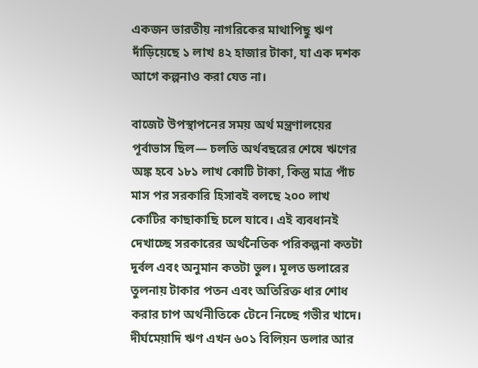একজন ভারতীয় নাগরিকের মাথাপিছু ঋণ দাঁড়িয়েছে ১ লাখ ৪২ হাজার টাকা, যা এক দশক আগে কল্পনাও করা যেত না।

বাজেট উপস্থাপনের সময় অর্থ মন্ত্রণালয়ের পূর্বাভাস ছিল— চলতি অর্থবছরের শেষে ঋণের অঙ্ক হবে ১৮১ লাখ কোটি টাকা, কিন্তু মাত্র পাঁচ মাস পর সরকারি হিসাবই বলছে ২০০ লাখ কোটির কাছাকাছি চলে যাবে। এই ব্যবধানই দেখাচ্ছে সরকারের অর্থনৈতিক পরিকল্পনা কতটা দুর্বল এবং অনুমান কতটা ভুল। মূলত ডলারের তুলনায় টাকার পতন এবং অতিরিক্ত ধার শোধ করার চাপ অর্থনীতিকে টেনে নিচ্ছে গভীর খাদে। দীর্ঘমেয়াদি ঋণ এখন ৬০১ বিলিয়ন ডলার আর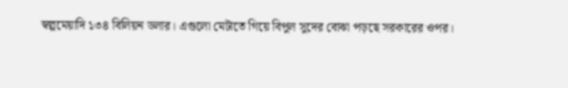স্বল্পমেয়াদি ১৩৪ বিলিয়ন ডলার। এগুলো মেটাতে গিয়ে বিপুল সুদের বোঝা পড়ছে সরকারের ওপর।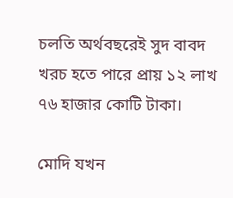চলতি অর্থবছরেই সুদ বাবদ খরচ হতে পারে প্রায় ১২ লাখ ৭৬ হাজার কোটি টাকা।

মোদি যখন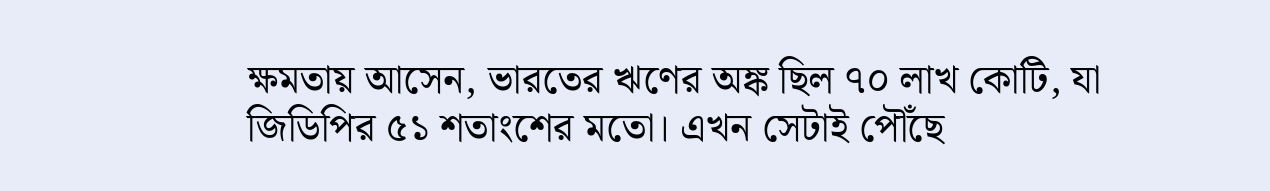ক্ষমতায় আসেন, ভারতের ঋণের অঙ্ক ছিল ৭০ লাখ কোটি, যা জিডিপির ৫১ শতাংশের মতো। এখন সেটাই পৌঁছে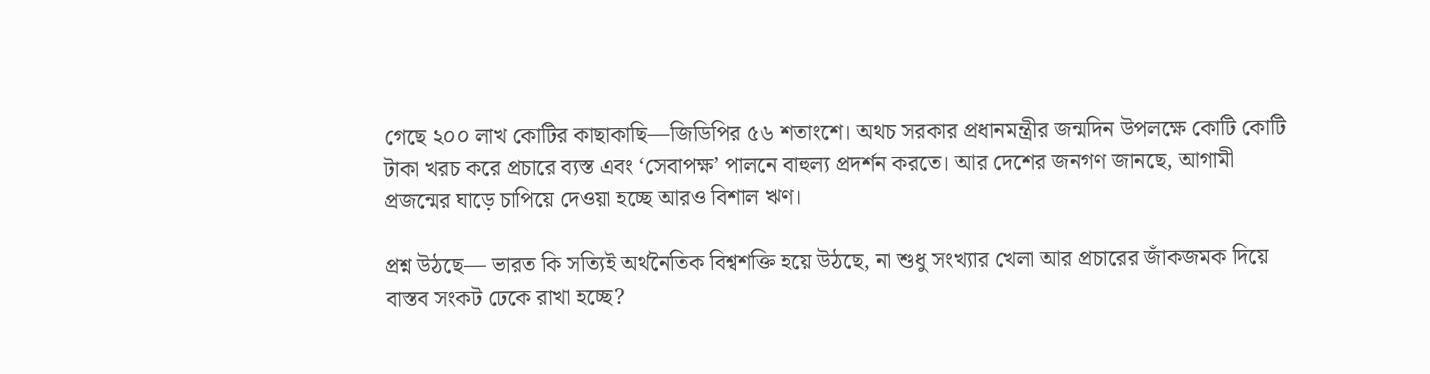গেছে ২০০ লাখ কোটির কাছাকাছি—জিডিপির ৫৬ শতাংশে। অথচ সরকার প্রধানমন্ত্রীর জন্মদিন উপলক্ষে কোটি কোটি টাকা খরচ করে প্রচারে ব্যস্ত এবং ‘সেবাপক্ষ’ পালনে বাহুল্য প্রদর্শন করতে। আর দেশের জনগণ জানছে, আগামী প্রজন্মের ঘাড়ে চাপিয়ে দেওয়া হচ্ছে আরও বিশাল ঋণ।

প্রশ্ন উঠছে— ভারত কি সত্যিই অর্থনৈতিক বিশ্বশক্তি হয়ে উঠছে, না শুধু সংখ্যার খেলা আর প্রচারের জাঁকজমক দিয়ে বাস্তব সংকট ঢেকে রাখা হচ্ছে?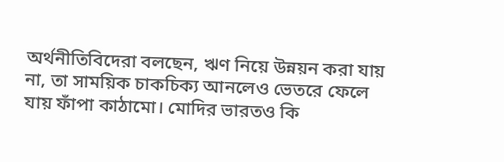অর্থনীতিবিদেরা বলছেন, ঋণ নিয়ে উন্নয়ন করা যায় না, তা সাময়িক চাকচিক্য আনলেও ভেতরে ফেলে যায় ফাঁপা কাঠামো। মোদির ভারতও কি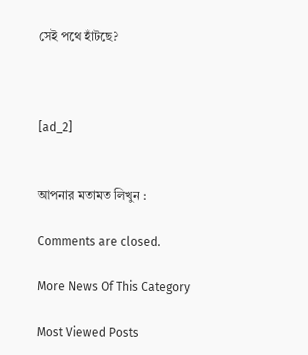সেই পথে হাঁটছে?



[ad_2]


আপনার মতামত লিখুন :

Comments are closed.

More News Of This Category

Most Viewed Posts